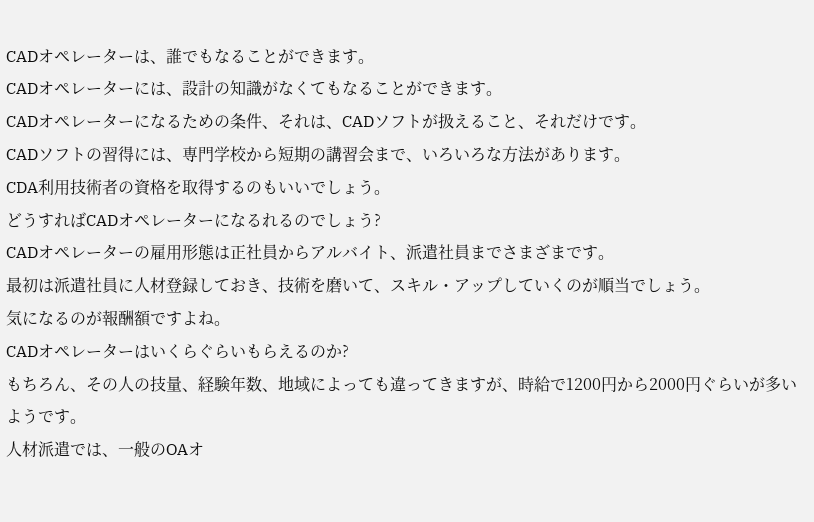CADオペレーターは、誰でもなることができます。
CADオペレーターには、設計の知識がなくてもなることができます。
CADオペレーターになるための条件、それは、CADソフトが扱えること、それだけです。
CADソフトの習得には、専門学校から短期の講習会まで、いろいろな方法があります。
CDA利用技術者の資格を取得するのもいいでしょう。
どうすればCADオペレーターになるれるのでしょう?
CADオペレーターの雇用形態は正社員からアルバイト、派遣社員までさまざまです。
最初は派遣社員に人材登録しておき、技術を磨いて、スキル・アップしていくのが順当でしょう。
気になるのが報酬額ですよね。
CADオペレーターはいくらぐらいもらえるのか?
もちろん、その人の技量、経験年数、地域によっても違ってきますが、時給で1200円から2000円ぐらいが多いようです。
人材派遣では、一般のOAオ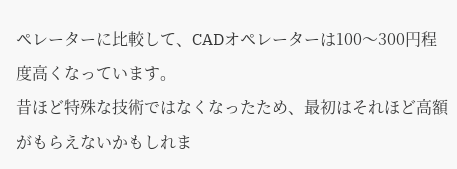ペレーターに比較して、CADオペレーターは100〜300円程度高くなっています。
昔ほど特殊な技術ではなくなったため、最初はそれほど高額がもらえないかもしれま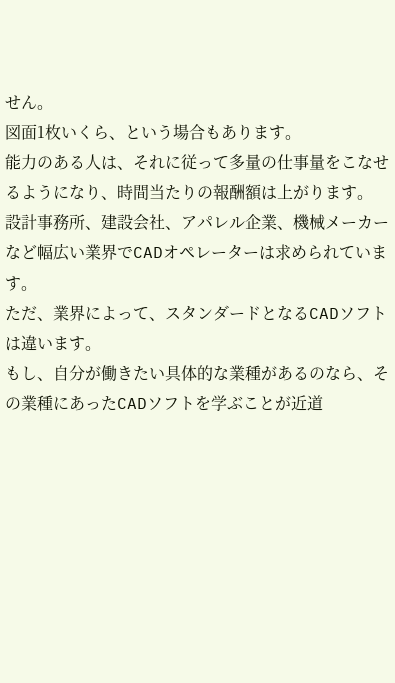せん。
図面1枚いくら、という場合もあります。
能力のある人は、それに従って多量の仕事量をこなせるようになり、時間当たりの報酬額は上がります。
設計事務所、建設会社、アパレル企業、機械メーカーなど幅広い業界でCADオペレーターは求められています。
ただ、業界によって、スタンダードとなるCADソフトは違います。
もし、自分が働きたい具体的な業種があるのなら、その業種にあったCADソフトを学ぶことが近道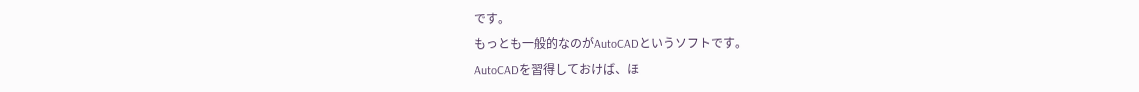です。
もっとも一般的なのがAutoCADというソフトです。
AutoCADを習得しておけば、ほ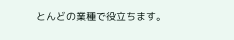とんどの業種で役立ちます。